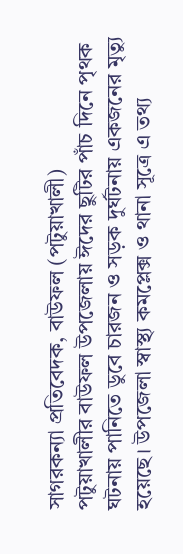সাগরকন্যা প্রতিবেদক, বাউফল (পটুয়াখালী)
পটুয়াখালীর বাউফল উপজেলায় ঈদের ছুটির পাঁচ দিনে পৃথক ঘটনায় পানিতে ডুবে চারজন ও সড়ক দুর্ঘটনায় একজনের মৃত্যু হয়েছে। উপজেলা স্বাস্থ্য কমপ্লেক্স ও থানা সূত্রে এ তথ্য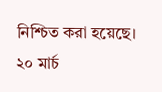নিশ্চিত করা হয়েছে।
২০ মার্চ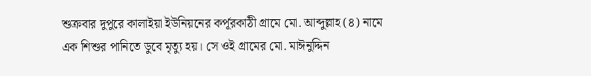শুক্রবার দুপুরে কালাইয়া ইউনিয়নের কর্পূরকাঠী গ্রামে মো. আব্দুল্লাহ (৪) নামে এক শিশুর পানিতে ডুবে মৃত্যু হয়। সে ওই গ্রামের মো. মাঈনুদ্দিন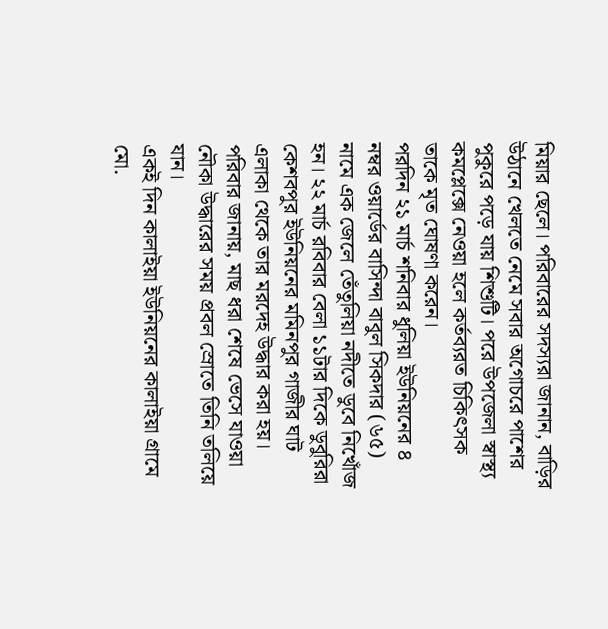মিয়ার ছেলে। পরিবারের সদস্যরা জানান, বাড়ির উঠানে খেলতে নেমে সবার অগোচরে পাশের পুকুরে পড়ে যায় শিশুটি। পরে উপজেলা স্বাস্থ্য কমপ্লেক্সে নেওয়া হলে কর্তব্যরত চিকিৎসক তাকে মৃত ঘোষণা করেন।
পরদিন ২১ মার্চ শনিবার ধুলিয়া ইউনিয়নের ৪ নম্বর ওয়ার্ডের বাসিন্দা বাবুল সিকদার (৬৫) নামে এক জেলে তেঁতুলিয়া নদীতে ডুবে নিখোঁজ হন। ২২ মার্চ রবিবার বেলা ১১টার দিকে ডুবুরিরা কেশবপুর ইউনিয়নের মমিনপুর গাজীর ঘাট এলাকা থেকে তার মরদেহ উদ্ধার করা হয়। পরিবার জানায়, মাছ ধরা শেষে ভেসে যাওয়া নৌকা উদ্ধারের সময় প্রবল স্রোতে তিনি তলিয়ে যান।
একই দিন কালাইয়া ইউনিয়নের কালাইয়া গ্রামে মো.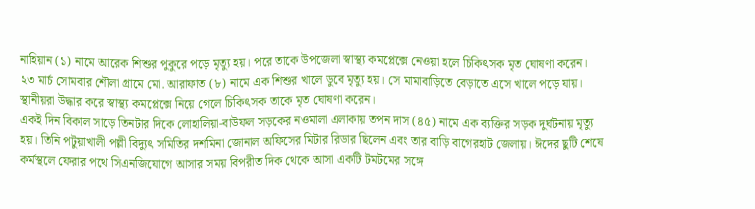নাহিয়ান (১) নামে আরেক শিশুর পুকুরে পড়ে মৃত্যু হয়। পরে তাকে উপজেলা স্বাস্থ্য কমপ্লেক্সে নেওয়া হলে চিকিৎসক মৃত ঘোষণা করেন।
২৩ মার্চ সোমবার শৌলা গ্রামে মো. আরাফাত (৮) নামে এক শিশুর খালে ডুবে মৃত্যু হয়। সে মামাবাড়িতে বেড়াতে এসে খালে পড়ে যায়। স্থানীয়রা উদ্ধার করে স্বাস্থ্য কমপ্লেক্সে নিয়ে গেলে চিকিৎসক তাকে মৃত ঘোষণা করেন।
একই দিন বিকাল সাড়ে তিনটার দিকে লোহালিয়া-বাউফল সড়কের নওমালা এলাকায় তপন দাস (৪৫) নামে এক ব্যক্তির সড়ক দুর্ঘটনায় মৃত্যু হয়। তিনি পটুয়াখালী পল্লী বিদ্যুৎ সমিতির দশমিনা জোনাল অফিসের মিটার রিডার ছিলেন এবং তার বাড়ি বাগেরহাট জেলায়। ঈদের ছুটি শেষে কর্মস্থলে ফেরার পথে সিএনজিযোগে আসার সময় বিপরীত দিক থেকে আসা একটি টমটমের সঙ্গে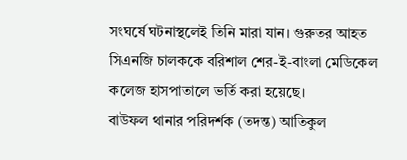সংঘর্ষে ঘটনাস্থলেই তিনি মারা যান। গুরুতর আহত সিএনজি চালককে বরিশাল শের-ই-বাংলা মেডিকেল কলেজ হাসপাতালে ভর্তি করা হয়েছে।
বাউফল থানার পরিদর্শক (তদন্ত) আতিকুল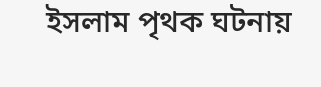ইসলাম পৃথক ঘটনায়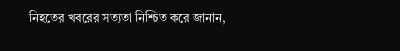নিহতের খবরের সত্যতা নিশ্চিত করে জানান,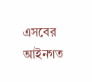এসবের আইনগত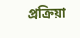প্রক্রিয়া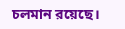চলমান রয়েছে।